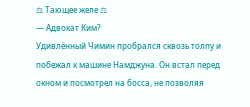⚖ Тающее желе ⚖
— Адвокат Ким?
Удивлённый Чимин пробрался сквозь толпу и побежал к машине Намджуна. Он встал перед окном и посмотрел на босса, не позволяя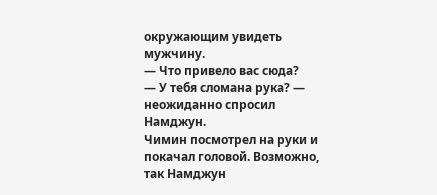окружающим увидеть мужчину.
— Что привело вас сюда?
— У тебя сломана рука? — неожиданно спросил Намджун.
Чимин посмотрел на руки и покачал головой. Возможно, так Намджун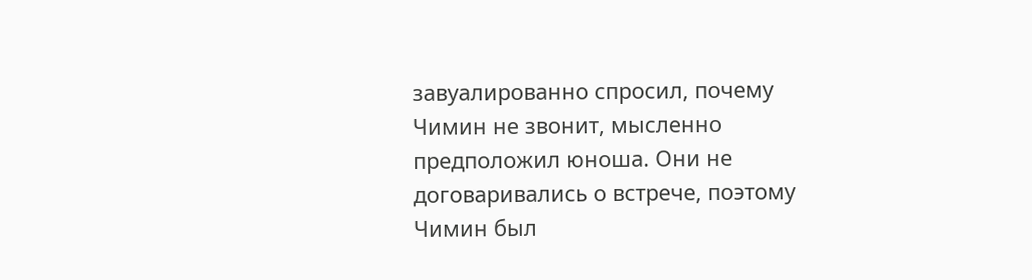завуалированно спросил, почему Чимин не звонит, мысленно предположил юноша. Они не договаривались о встрече, поэтому Чимин был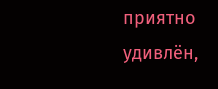приятно удивлён,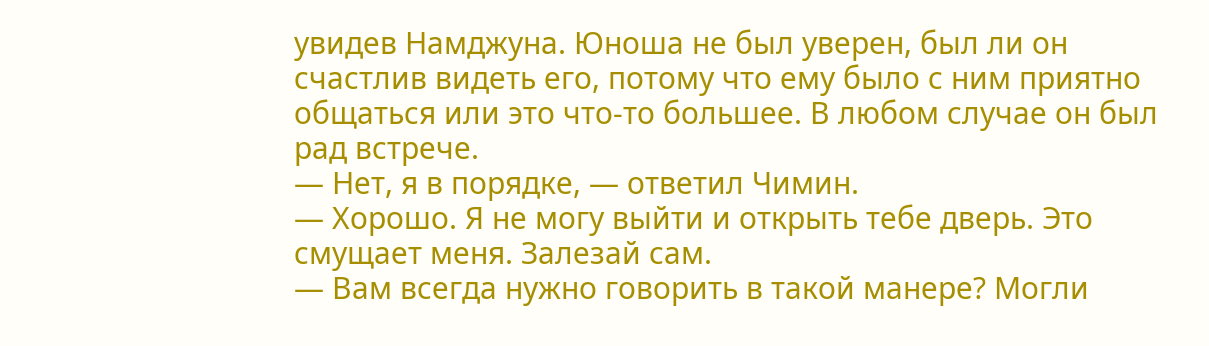увидев Намджуна. Юноша не был уверен, был ли он счастлив видеть его, потому что ему было с ним приятно общаться или это что-то большее. В любом случае он был рад встрече.
— Нет, я в порядке, — ответил Чимин.
— Хорошо. Я не могу выйти и открыть тебе дверь. Это смущает меня. Залезай сам.
— Вам всегда нужно говорить в такой манере? Могли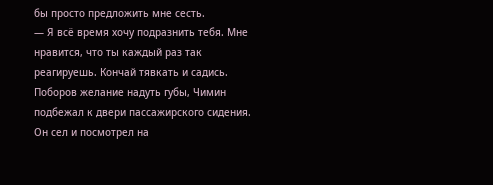бы просто предложить мне сесть.
— Я всё время хочу подразнить тебя. Мне нравится, что ты каждый раз так реагируешь. Кончай тявкать и садись.
Поборов желание надуть губы, Чимин подбежал к двери пассажирского сидения. Он сел и посмотрел на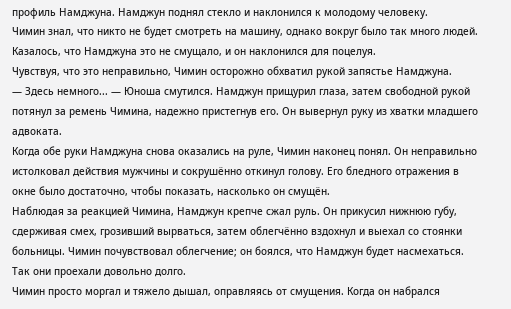профиль Намджуна. Намджун поднял стекло и наклонился к молодому человеку.
Чимин знал, что никто не будет смотреть на машину, однако вокруг было так много людей. Казалось, что Намджуна это не смущало, и он наклонился для поцелуя.
Чувствуя, что это неправильно, Чимин осторожно обхватил рукой запястье Намджуна.
— Здесь немного... — Юноша смутился. Намджун прищурил глаза, затем свободной рукой потянул за ремень Чимина, надежно пристегнув его. Он вывернул руку из хватки младшего адвоката.
Когда обе руки Намджуна снова оказались на руле, Чимин наконец понял. Он неправильно истолковал действия мужчины и сокрушённо откинул голову. Его бледного отражения в окне было достаточно, чтобы показать, насколько он смущён.
Наблюдая за реакцией Чимина, Намджун крепче сжал руль. Он прикусил нижнюю губу, сдерживая смех, грозивший вырваться, затем облегчённо вздохнул и выехал со стоянки больницы. Чимин почувствовал облегчение; он боялся, что Намджун будет насмехаться.
Так они проехали довольно долго.
Чимин просто моргал и тяжело дышал, оправляясь от смущения. Когда он набрался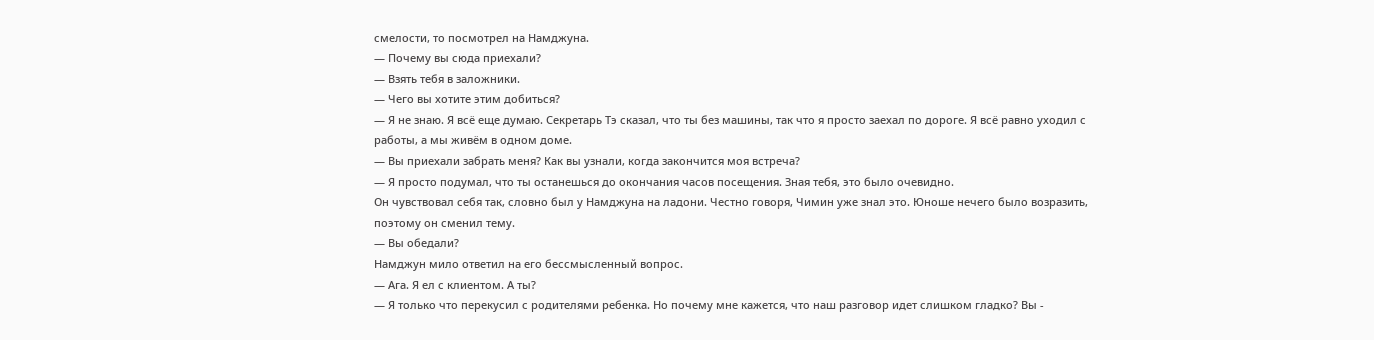смелости, то посмотрел на Намджуна.
— Почему вы сюда приехали?
— Взять тебя в заложники.
— Чего вы хотите этим добиться?
— Я не знаю. Я всё еще думаю. Секретарь Тэ сказал, что ты без машины, так что я просто заехал по дороге. Я всё равно уходил с работы, а мы живём в одном доме.
— Вы приехали забрать меня? Как вы узнали, когда закончится моя встреча?
— Я просто подумал, что ты останешься до окончания часов посещения. Зная тебя, это было очевидно.
Он чувствовал себя так, словно был у Намджуна на ладони. Честно говоря, Чимин уже знал это. Юноше нечего было возразить, поэтому он сменил тему.
— Вы обедали?
Намджун мило ответил на его бессмысленный вопрос.
— Ага. Я ел с клиентом. А ты?
— Я только что перекусил с родителями ребенка. Но почему мне кажется, что наш разговор идет слишком гладко? Вы -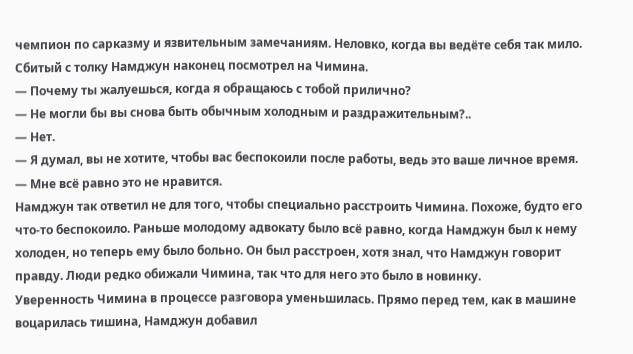чемпион по сарказму и язвительным замечаниям. Неловко, когда вы ведёте себя так мило.
Сбитый с толку Намджун наконец посмотрел на Чимина.
— Почему ты жалуешься, когда я обращаюсь с тобой прилично?
— Не могли бы вы снова быть обычным холодным и раздражительным?..
— Нет.
— Я думал, вы не хотите, чтобы вас беспокоили после работы, ведь это ваше личное время.
— Мне всё равно это не нравится.
Намджун так ответил не для того, чтобы специально расстроить Чимина. Похоже, будто его что-то беспокоило. Раньше молодому адвокату было всё равно, когда Намджун был к нему холоден, но теперь ему было больно. Он был расстроен, хотя знал, что Намджун говорит правду. Люди редко обижали Чимина, так что для него это было в новинку.
Уверенность Чимина в процессе разговора уменьшилась. Прямо перед тем, как в машине воцарилась тишина, Намджун добавил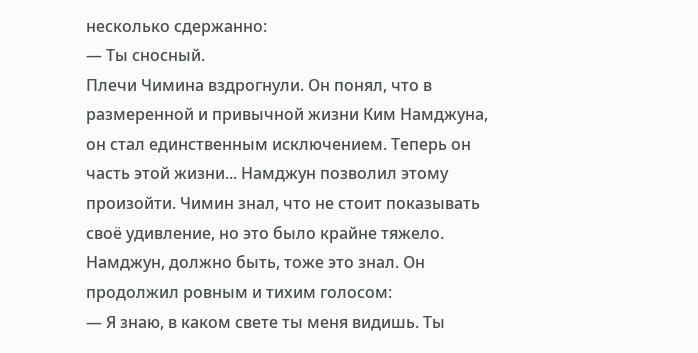несколько сдержанно:
— Ты сносный.
Плечи Чимина вздрогнули. Он понял, что в размеренной и привычной жизни Ким Намджуна, он стал единственным исключением. Теперь он часть этой жизни... Намджун позволил этому произойти. Чимин знал, что не стоит показывать своё удивление, но это было крайне тяжело. Намджун, должно быть, тоже это знал. Он продолжил ровным и тихим голосом:
— Я знаю, в каком свете ты меня видишь. Ты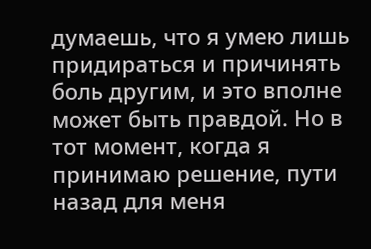думаешь, что я умею лишь придираться и причинять боль другим, и это вполне может быть правдой. Но в тот момент, когда я принимаю решение, пути назад для меня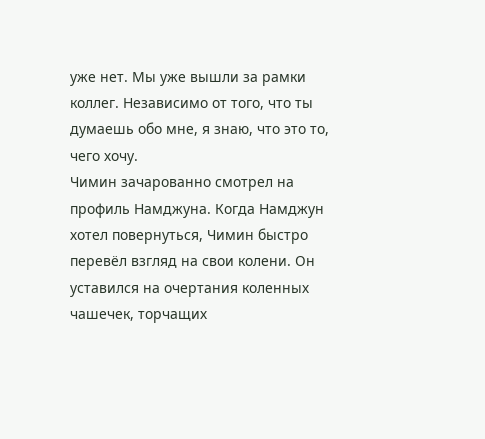уже нет. Мы уже вышли за рамки коллег. Независимо от того, что ты думаешь обо мне, я знаю, что это то, чего хочу.
Чимин зачарованно смотрел на профиль Намджуна. Когда Намджун хотел повернуться, Чимин быстро перевёл взгляд на свои колени. Он уставился на очертания коленных чашечек, торчащих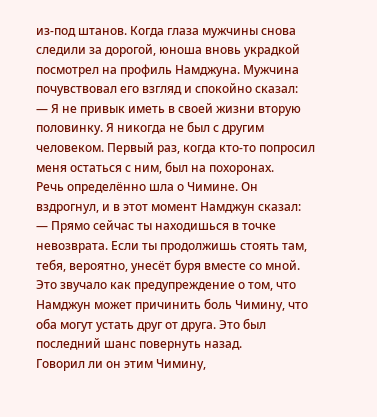из-под штанов. Когда глаза мужчины снова следили за дорогой, юноша вновь украдкой посмотрел на профиль Намджуна. Мужчина почувствовал его взгляд и спокойно сказал:
— Я не привык иметь в своей жизни вторую половинку. Я никогда не был с другим человеком. Первый раз, когда кто-то попросил меня остаться с ним, был на похоронах.
Речь определённо шла о Чимине. Он вздрогнул, и в этот момент Намджун сказал:
— Прямо сейчас ты находишься в точке невозврата. Если ты продолжишь стоять там, тебя, вероятно, унесёт буря вместе со мной.
Это звучало как предупреждение о том, что Намджун может причинить боль Чимину, что оба могут устать друг от друга. Это был последний шанс повернуть назад.
Говорил ли он этим Чимину,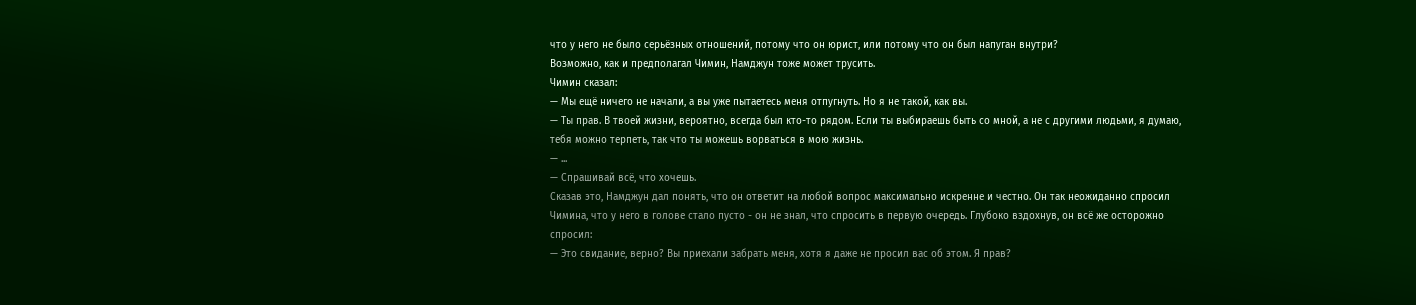что у него не было серьёзных отношений, потому что он юрист, или потому что он был напуган внутри?
Возможно, как и предполагал Чимин, Намджун тоже может трусить.
Чимин сказал:
— Мы ещё ничего не начали, а вы уже пытаетесь меня отпугнуть. Но я не такой, как вы.
— Ты прав. В твоей жизни, вероятно, всегда был кто-то рядом. Если ты выбираешь быть со мной, а не с другими людьми, я думаю, тебя можно терпеть, так что ты можешь ворваться в мою жизнь.
— ...
— Спрашивай всё, что хочешь.
Сказав это, Намджун дал понять, что он ответит на любой вопрос максимально искренне и честно. Он так неожиданно спросил Чимина, что у него в голове стало пусто - он не знал, что спросить в первую очередь. Глубоко вздохнув, он всё же осторожно спросил:
— Это свидание, верно? Вы приехали забрать меня, хотя я даже не просил вас об этом. Я прав?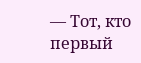— Тот, кто первый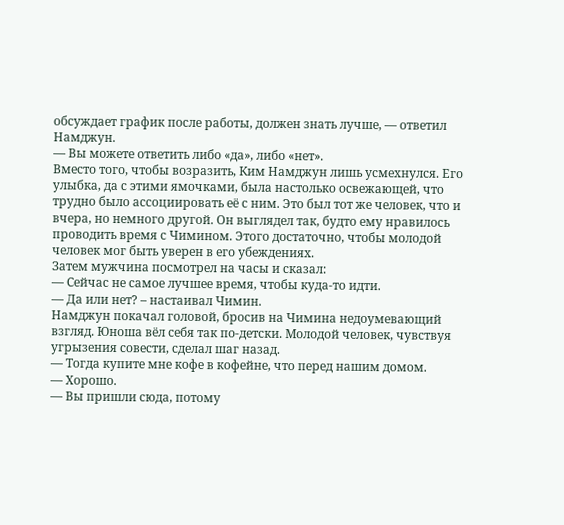обсуждает график после работы, должен знать лучше, — ответил Намджун.
— Вы можете ответить либо «да», либо «нет».
Вместо того, чтобы возразить, Ким Намджун лишь усмехнулся. Его улыбка, да с этими ямочками, была настолько освежающей, что трудно было ассоциировать её с ним. Это был тот же человек, что и вчера, но немного другой. Он выглядел так, будто ему нравилось проводить время с Чимином. Этого достаточно, чтобы молодой человек мог быть уверен в его убеждениях.
Затем мужчина посмотрел на часы и сказал:
— Сейчас не самое лучшее время, чтобы куда-то идти.
— Да или нет? – настаивал Чимин.
Намджун покачал головой, бросив на Чимина недоумевающий взгляд. Юноша вёл себя так по-детски. Молодой человек, чувствуя угрызения совести, сделал шаг назад.
— Тогда купите мне кофе в кофейне, что перед нашим домом.
— Хорошо.
— Вы пришли сюда, потому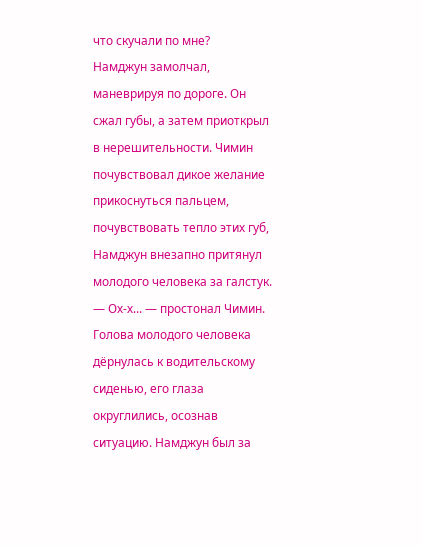что скучали по мне?
Намджун замолчал, маневрируя по дороге. Он сжал губы, а затем приоткрыл в нерешительности. Чимин почувствовал дикое желание прикоснуться пальцем, почувствовать тепло этих губ, Намджун внезапно притянул молодого человека за галстук.
— Ох-х... — простонал Чимин.
Голова молодого человека дёрнулась к водительскому сиденью, его глаза округлились, осознав ситуацию. Намджун был за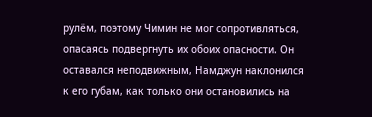рулём, поэтому Чимин не мог сопротивляться, опасаясь подвергнуть их обоих опасности. Он оставался неподвижным, Намджун наклонился к его губам, как только они остановились на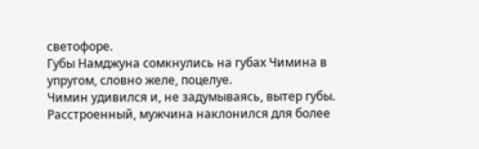светофоре.
Губы Намджуна сомкнулись на губах Чимина в упругом, словно желе, поцелуе.
Чимин удивился и, не задумываясь, вытер губы. Расстроенный, мужчина наклонился для более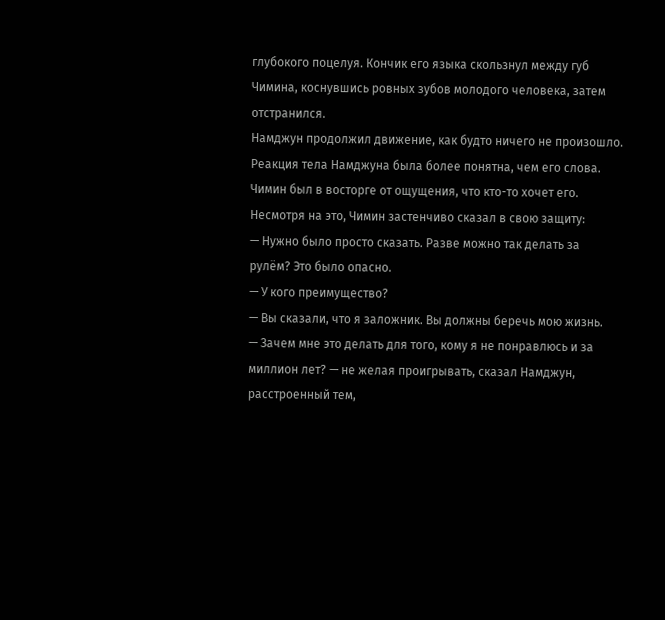глубокого поцелуя. Кончик его языка скользнул между губ Чимина, коснувшись ровных зубов молодого человека, затем отстранился.
Намджун продолжил движение, как будто ничего не произошло. Реакция тела Намджуна была более понятна, чем его слова. Чимин был в восторге от ощущения, что кто-то хочет его. Несмотря на это, Чимин застенчиво сказал в свою защиту:
— Нужно было просто сказать. Разве можно так делать за рулём? Это было опасно.
— У кого преимущество?
— Вы сказали, что я заложник. Вы должны беречь мою жизнь.
— Зачем мне это делать для того, кому я не понравлюсь и за миллион лет? — не желая проигрывать, сказал Намджун, расстроенный тем,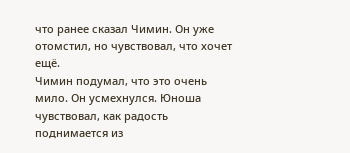что ранее сказал Чимин. Он уже отомстил, но чувствовал, что хочет ещё.
Чимин подумал, что это очень мило. Он усмехнулся. Юноша чувствовал, как радость поднимается из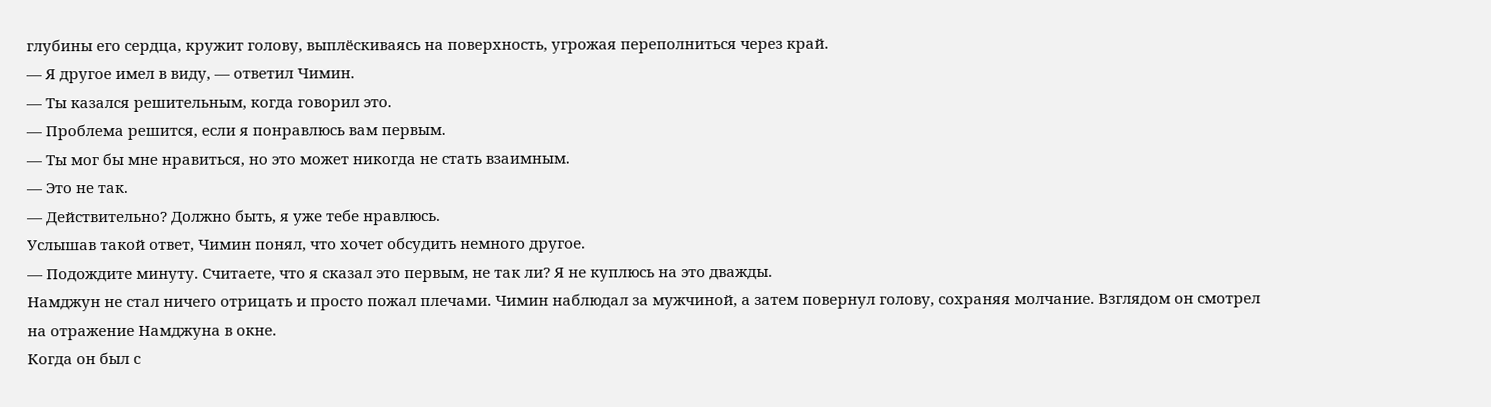глубины его сердца, кружит голову, выплёскиваясь на поверхность, угрожая переполниться через край.
— Я другое имел в виду, — ответил Чимин.
— Ты казался решительным, когда говорил это.
— Проблема решится, если я понравлюсь вам первым.
— Ты мог бы мне нравиться, но это может никогда не стать взаимным.
— Это не так.
— Действительно? Должно быть, я уже тебе нравлюсь.
Услышав такой ответ, Чимин понял, что хочет обсудить немного другое.
— Подождите минуту. Считаете, что я сказал это первым, не так ли? Я не куплюсь на это дважды.
Намджун не стал ничего отрицать и просто пожал плечами. Чимин наблюдал за мужчиной, а затем повернул голову, сохраняя молчание. Взглядом он смотрел на отражение Намджуна в окне.
Когда он был с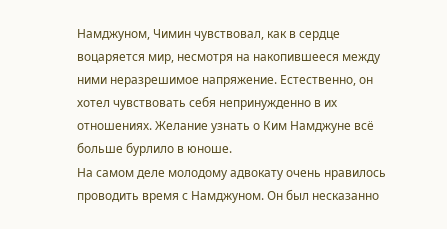Намджуном, Чимин чувствовал, как в сердце воцаряется мир, несмотря на накопившееся между ними неразрешимое напряжение. Естественно, он хотел чувствовать себя непринужденно в их отношениях. Желание узнать о Ким Намджуне всё больше бурлило в юноше.
На самом деле молодому адвокату очень нравилось проводить время с Намджуном. Он был несказанно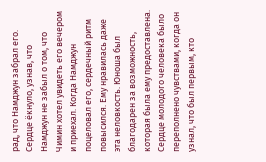рад, что Намджун забрал его. Сердце ёкнуло, узнав, что Намджун не забыл о том, что Чимин хотел увидеть его вечером и приехал. Когда Намджун поцеловал его, сердечный ритм повысился. Ему нравилась даже эта неловкость. Юноша был благодарен за возможность, которая была ему предоставлена.
Сердце молодого человека было переполнено чувствами, когда он узнал, что был первым, кто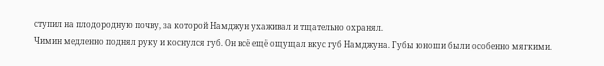ступил на плодородную почву, за которой Намджун ухаживал и тщательно охранял.
Чимин медленно поднял руку и коснулся губ. Он всё ещё ощущал вкус губ Намджуна. Губы юноши были особенно мягкими.